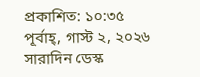প্রকাশিত: ১০:৩৫ পূর্বাহ্, গাস্ট ২, ২০২৬
সারাদিন ডেস্ক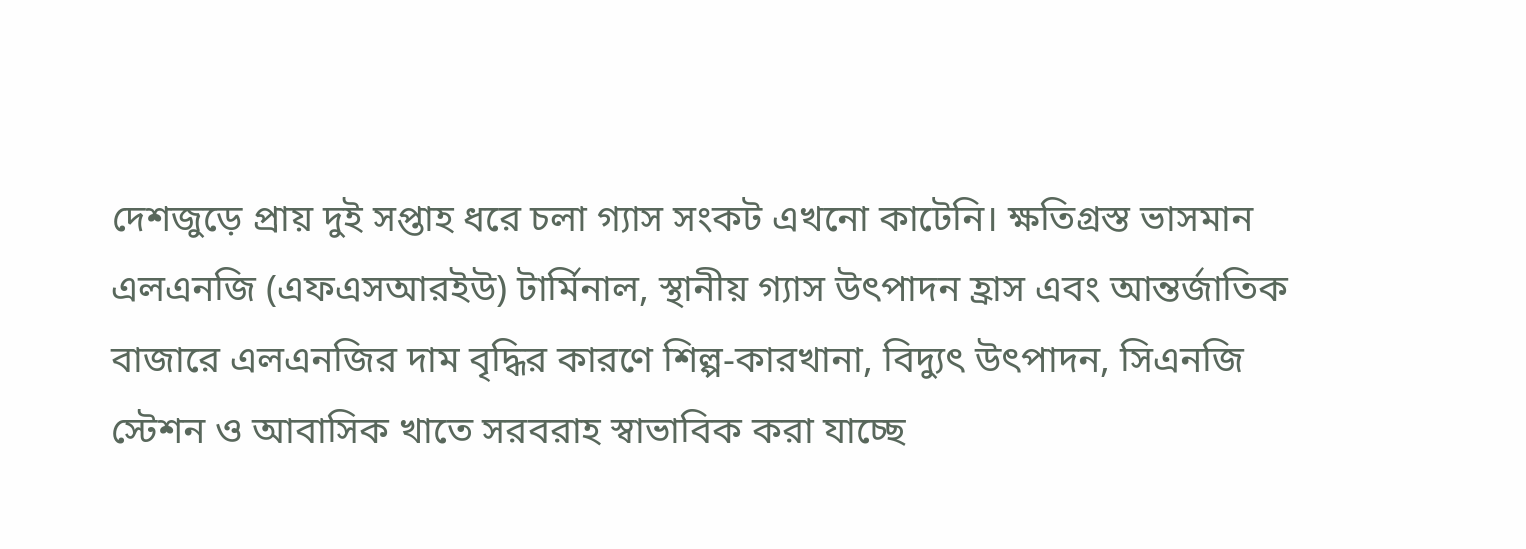দেশজুড়ে প্রায় দুই সপ্তাহ ধরে চলা গ্যাস সংকট এখনো কাটেনি। ক্ষতিগ্রস্ত ভাসমান এলএনজি (এফএসআরইউ) টার্মিনাল, স্থানীয় গ্যাস উৎপাদন হ্রাস এবং আন্তর্জাতিক বাজারে এলএনজির দাম বৃদ্ধির কারণে শিল্প-কারখানা, বিদ্যুৎ উৎপাদন, সিএনজি স্টেশন ও আবাসিক খাতে সরবরাহ স্বাভাবিক করা যাচ্ছে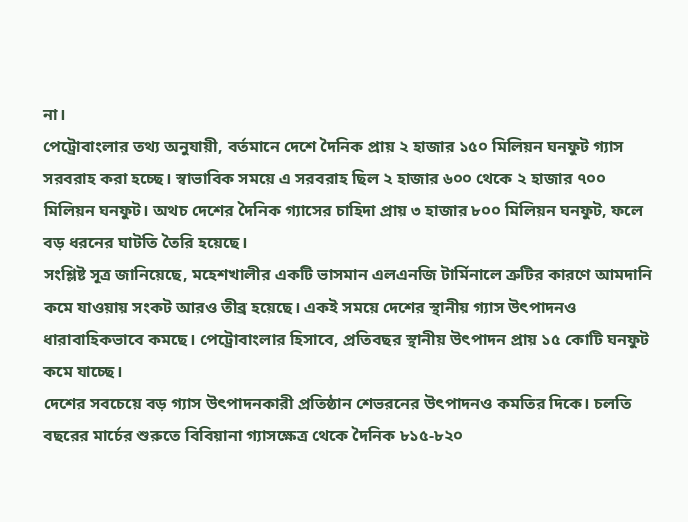না।
পেট্রোবাংলার তথ্য অনুযায়ী, বর্তমানে দেশে দৈনিক প্রায় ২ হাজার ১৫০ মিলিয়ন ঘনফুট গ্যাস সরবরাহ করা হচ্ছে। স্বাভাবিক সময়ে এ সরবরাহ ছিল ২ হাজার ৬০০ থেকে ২ হাজার ৭০০ মিলিয়ন ঘনফুট। অথচ দেশের দৈনিক গ্যাসের চাহিদা প্রায় ৩ হাজার ৮০০ মিলিয়ন ঘনফুট, ফলে বড় ধরনের ঘাটতি তৈরি হয়েছে।
সংশ্লিষ্ট সূত্র জানিয়েছে, মহেশখালীর একটি ভাসমান এলএনজি টার্মিনালে ত্রুটির কারণে আমদানি কমে যাওয়ায় সংকট আরও তীব্র হয়েছে। একই সময়ে দেশের স্থানীয় গ্যাস উৎপাদনও ধারাবাহিকভাবে কমছে। পেট্রোবাংলার হিসাবে, প্রতিবছর স্থানীয় উৎপাদন প্রায় ১৫ কোটি ঘনফুট কমে যাচ্ছে।
দেশের সবচেয়ে বড় গ্যাস উৎপাদনকারী প্রতিষ্ঠান শেভরনের উৎপাদনও কমতির দিকে। চলতি বছরের মার্চের শুরুতে বিবিয়ানা গ্যাসক্ষেত্র থেকে দৈনিক ৮১৫-৮২০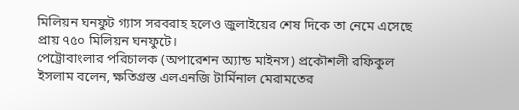মিলিয়ন ঘনফুট গ্যাস সরবরাহ হলেও জুলাইয়ের শেষ দিকে তা নেমে এসেছে প্রায় ৭৫০ মিলিয়ন ঘনফুটে।
পেট্রোবাংলার পরিচালক (অপারেশন অ্যান্ড মাইনস) প্রকৌশলী রফিকুল ইসলাম বলেন, ক্ষতিগ্রস্ত এলএনজি টার্মিনাল মেরামতের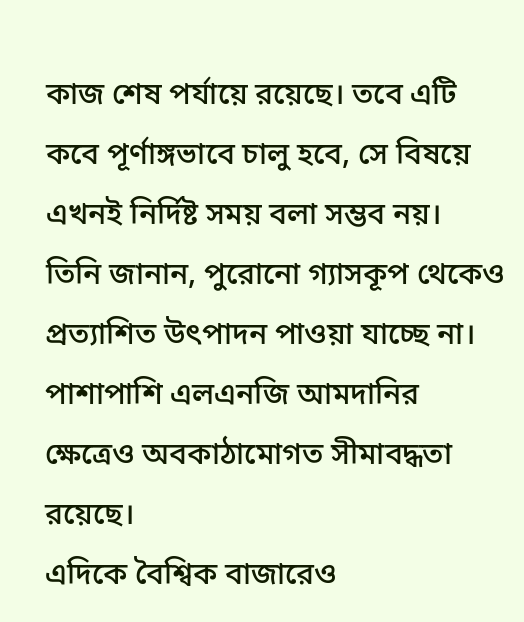কাজ শেষ পর্যায়ে রয়েছে। তবে এটি কবে পূর্ণাঙ্গভাবে চালু হবে, সে বিষয়ে এখনই নির্দিষ্ট সময় বলা সম্ভব নয়।
তিনি জানান, পুরোনো গ্যাসকূপ থেকেও প্রত্যাশিত উৎপাদন পাওয়া যাচ্ছে না। পাশাপাশি এলএনজি আমদানির ক্ষেত্রেও অবকাঠামোগত সীমাবদ্ধতা রয়েছে।
এদিকে বৈশ্বিক বাজারেও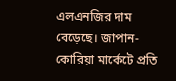এলএনজির দাম বেড়েছে। জাপান-কোরিয়া মার্কেটে প্রতি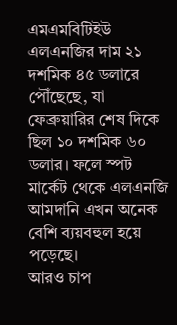এমএমবিটিইউ এলএনজির দাম ২১ দশমিক ৪৫ ডলারে পৌঁছেছে, যা ফেব্রুয়ারির শেষ দিকে ছিল ১০ দশমিক ৬০ ডলার। ফলে স্পট মার্কেট থেকে এলএনজি আমদানি এখন অনেক বেশি ব্যয়বহুল হয়ে পড়েছে।
আরও চাপ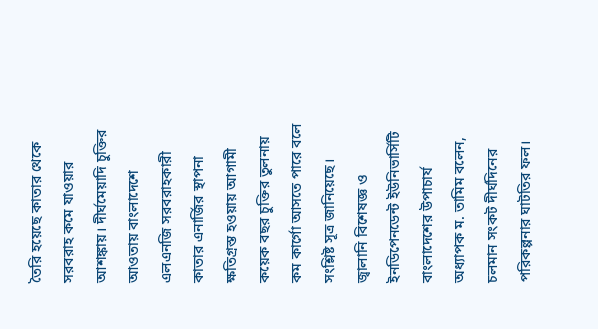তৈরি হয়েছে কাতার থেকে সরবরাহ কমে যাওয়ার আশঙ্কায়। দীর্ঘমেয়াদি চুক্তির আওতায় বাংলাদেশে এলএনজি সরবরাহকারী কাতার এনার্জির স্থাপনা ক্ষতিগ্রস্ত হওয়ায় আগামী কয়েক বছর চুক্তির তুলনায় কম কার্গো আসতে পারে বলে সংশ্লিষ্ট সূত্র জানিয়েছে।
জ্বালানি বিশেষজ্ঞ ও ইনডিপেনডেন্ট ইউনিভার্সিটি বাংলাদেশের উপাচার্য অধ্যাপক ম. তামিম বলেন, চলমান সংকট দীর্ঘদিনের পরিকল্পনার ঘাটতির ফল।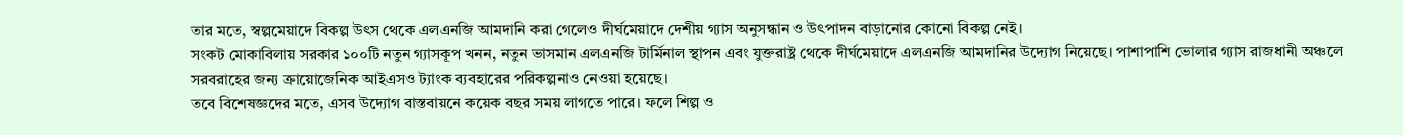তার মতে, স্বল্পমেয়াদে বিকল্প উৎস থেকে এলএনজি আমদানি করা গেলেও দীর্ঘমেয়াদে দেশীয় গ্যাস অনুসন্ধান ও উৎপাদন বাড়ানোর কোনো বিকল্প নেই।
সংকট মোকাবিলায় সরকার ১০০টি নতুন গ্যাসকূপ খনন, নতুন ভাসমান এলএনজি টার্মিনাল স্থাপন এবং যুক্তরাষ্ট্র থেকে দীর্ঘমেয়াদে এলএনজি আমদানির উদ্যোগ নিয়েছে। পাশাপাশি ভোলার গ্যাস রাজধানী অঞ্চলে সরবরাহের জন্য ক্রায়োজেনিক আইএসও ট্যাংক ব্যবহারের পরিকল্পনাও নেওয়া হয়েছে।
তবে বিশেষজ্ঞদের মতে, এসব উদ্যোগ বাস্তবায়নে কয়েক বছর সময় লাগতে পারে। ফলে শিল্প ও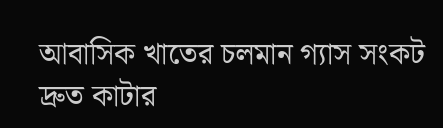আবাসিক খাতের চলমান গ্যাস সংকট দ্রুত কাটার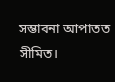সম্ভাবনা আপাতত সীমিত।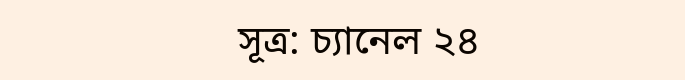সূত্র: চ্যানেল ২৪